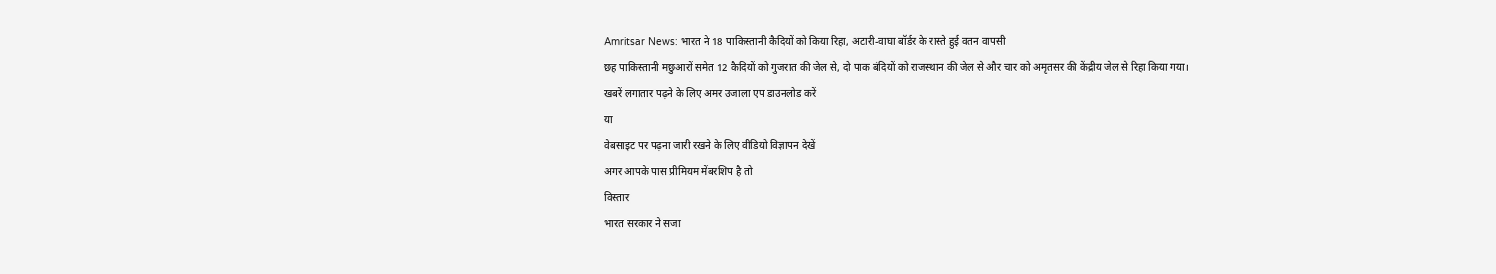Amritsar News: भारत ने 18 पाकिस्तानी कैदियों को किया रिहा, अटारी-वाघा बॉर्डर के रास्ते हुई वतन वापसी
छह पाकिस्तानी मछुआरों समेत 12 कैदियों को गुजरात की जेल से, दो पाक बंदियों को राजस्थान की जेल से और चार को अमृतसर की केंद्रीय जेल से रिहा किया गया।
खबरें लगातार पढ़ने के लिए अमर उजाला एप डाउनलोड करें
या
वेबसाइट पर पढ़ना जारी रखने के लिए वीडियो विज्ञापन देखें
अगर आपके पास प्रीमियम मेंबरशिप है तो
विस्तार
भारत सरकार ने सजा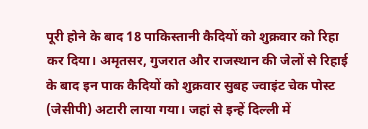पूरी होने के बाद 18 पाकिस्तानी कैदियों को शुक्रवार को रिहा कर दिया। अमृतसर, गुजरात और राजस्थान की जेलों से रिहाई के बाद इन पाक कैदियों को शुक्रवार सुबह ज्वाइंट चेक पोस्ट (जेसीपी) अटारी लाया गया। जहां से इन्हें दिल्ली में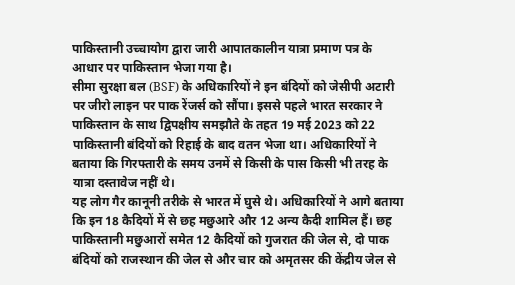पाकिस्तानी उच्चायोग द्वारा जारी आपातकालीन यात्रा प्रमाण पत्र के आधार पर पाकिस्तान भेजा गया है।
सीमा सुरक्षा बल (BSF) के अधिकारियों ने इन बंदियों को जेसीपी अटारी पर जीरो लाइन पर पाक रेंजर्स को सौंपा। इससे पहले भारत सरकार ने पाकिस्तान के साथ द्विपक्षीय समझौते के तहत 19 मई 2023 को 22 पाकिस्तानी बंदियों को रिहाई के बाद वतन भेजा था। अधिकारियों ने बताया कि गिरफ्तारी के समय उनमें से किसी के पास किसी भी तरह के यात्रा दस्तावेज नहीं थे।
यह लोग गैर कानूनी तरीके से भारत में घुसे थे। अधिकारियों ने आगे बताया कि इन 18 कैदियों में से छह मछुआरे और 12 अन्य कैदी शामिल हैं। छह पाकिस्तानी मछुआरों समेत 12 कैदियों को गुजरात की जेल से, दो पाक बंदियों को राजस्थान की जेल से और चार को अमृतसर की केंद्रीय जेल से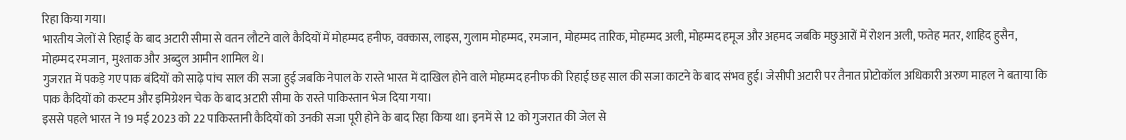रिहा किया गया।
भारतीय जेलों से रिहाई के बाद अटारी सीमा से वतन लौटने वाले कैदियों में मोहम्मद हनीफ, वक्कास, लाइस, गुलाम मोहम्मद, रमजान, मोहम्मद तारिक, मोहम्मद अली, मोहम्मद हमूज और अहमद जबकि मछुआरों में रोशन अली, फतेह मतर, शाहिद हुसैन, मोहम्मद रमजान, मुश्ताक और अब्दुल आमीन शामिल थे।
गुजरात में पकड़े गए पाक बंदियों को साढ़े पांच साल की सजा हुई जबकि नेपाल के रास्ते भारत में दाखिल होने वाले मोहम्मद हनीफ की रिहाई छह साल की सजा काटने के बाद संभव हुई। जेसीपी अटारी पर तैनात प्रोटोकॉल अधिकारी अरुण माहल ने बताया कि पाक कैदियों को कस्टम और इमिग्रेशन चेक के बाद अटारी सीमा के रास्ते पाकिस्तान भेज दिया गया।
इससे पहले भारत ने 19 मई 2023 को 22 पाकिस्तानी कैदियों को उनकी सजा पूरी होने के बाद रिहा किया था। इनमें से 12 को गुजरात की जेल से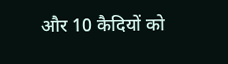और 10 कैदियों को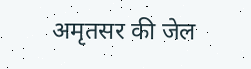अमृतसर की जेल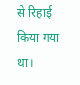से रिहाई किया गया था।